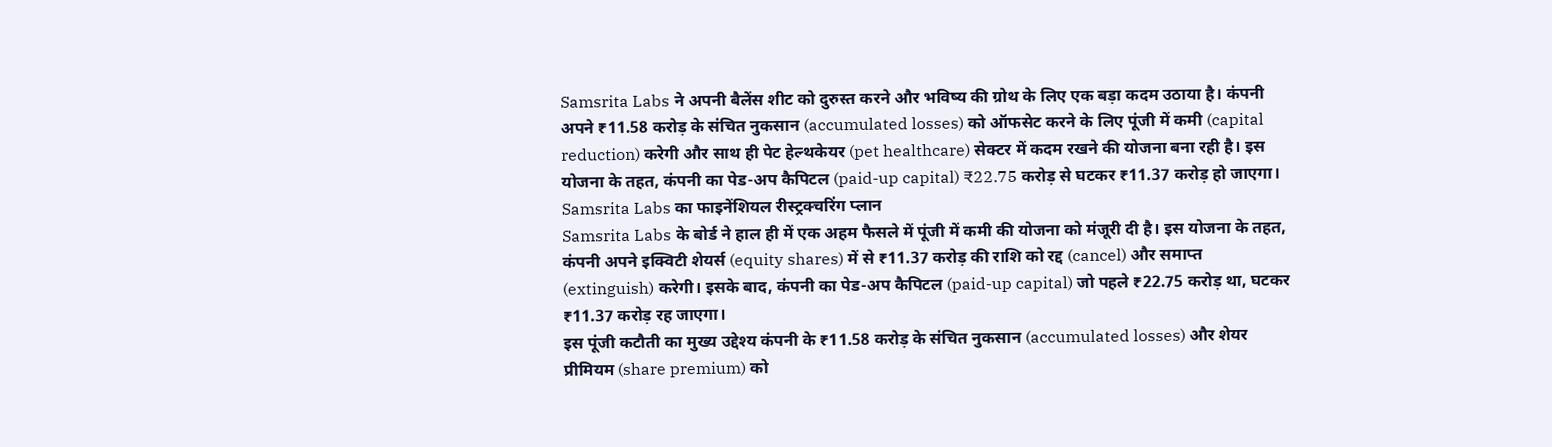Samsrita Labs ने अपनी बैलेंस शीट को दुरुस्त करने और भविष्य की ग्रोथ के लिए एक बड़ा कदम उठाया है। कंपनी अपने ₹11.58 करोड़ के संचित नुकसान (accumulated losses) को ऑफसेट करने के लिए पूंजी में कमी (capital reduction) करेगी और साथ ही पेट हेल्थकेयर (pet healthcare) सेक्टर में कदम रखने की योजना बना रही है। इस योजना के तहत, कंपनी का पेड-अप कैपिटल (paid-up capital) ₹22.75 करोड़ से घटकर ₹11.37 करोड़ हो जाएगा।
Samsrita Labs का फाइनेंशियल रीस्ट्रक्चरिंग प्लान
Samsrita Labs के बोर्ड ने हाल ही में एक अहम फैसले में पूंजी में कमी की योजना को मंजूरी दी है। इस योजना के तहत, कंपनी अपने इक्विटी शेयर्स (equity shares) में से ₹11.37 करोड़ की राशि को रद्द (cancel) और समाप्त (extinguish) करेगी। इसके बाद, कंपनी का पेड-अप कैपिटल (paid-up capital) जो पहले ₹22.75 करोड़ था, घटकर ₹11.37 करोड़ रह जाएगा।
इस पूंजी कटौती का मुख्य उद्देश्य कंपनी के ₹11.58 करोड़ के संचित नुकसान (accumulated losses) और शेयर प्रीमियम (share premium) को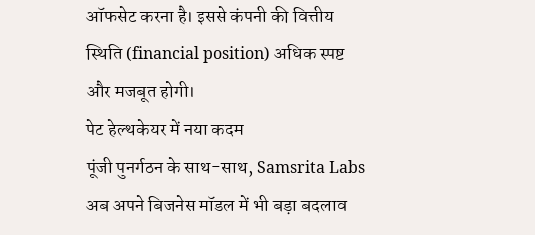ऑफसेट करना है। इससे कंपनी की वित्तीय स्थिति (financial position) अधिक स्पष्ट और मजबूत होगी।
पेट हेल्थकेयर में नया कदम
पूंजी पुनर्गठन के साथ-साथ, Samsrita Labs अब अपने बिजनेस मॉडल में भी बड़ा बदलाव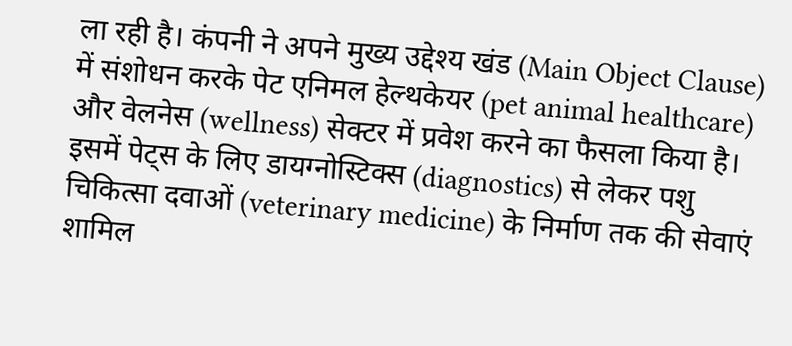ला रही है। कंपनी ने अपने मुख्य उद्देश्य खंड (Main Object Clause) में संशोधन करके पेट एनिमल हेल्थकेयर (pet animal healthcare) और वेलनेस (wellness) सेक्टर में प्रवेश करने का फैसला किया है। इसमें पेट्स के लिए डायग्नोस्टिक्स (diagnostics) से लेकर पशु चिकित्सा दवाओं (veterinary medicine) के निर्माण तक की सेवाएं शामिल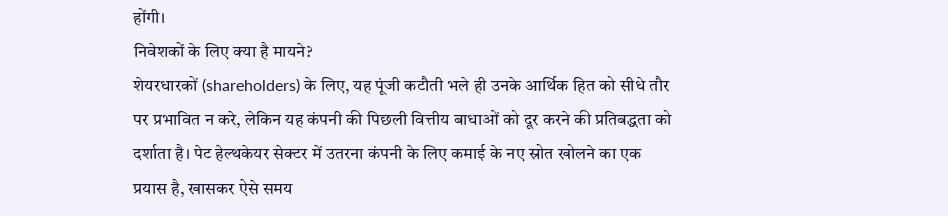होंगी।
निवेशकों के लिए क्या है मायने?
शेयरधारकों (shareholders) के लिए, यह पूंजी कटौती भले ही उनके आर्थिक हित को सीधे तौर पर प्रभावित न करे, लेकिन यह कंपनी की पिछली वित्तीय बाधाओं को दूर करने की प्रतिबद्धता को दर्शाता है। पेट हेल्थकेयर सेक्टर में उतरना कंपनी के लिए कमाई के नए स्रोत खोलने का एक प्रयास है, खासकर ऐसे समय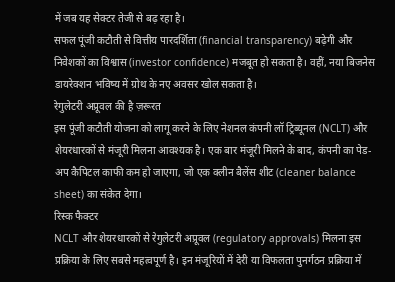में जब यह सेक्टर तेजी से बढ़ रहा है।
सफल पूंजी कटौती से वित्तीय पारदर्शिता (financial transparency) बढ़ेगी और निवेशकों का विश्वास (investor confidence) मजबूत हो सकता है। वहीं, नया बिजनेस डायरेक्शन भविष्य में ग्रोथ के नए अवसर खोल सकता है।
रेगुलेटरी अप्रूवल की है ज़रूरत
इस पूंजी कटौती योजना को लागू करने के लिए नेशनल कंपनी लॉ ट्रिब्यूनल (NCLT) और शेयरधारकों से मंजूरी मिलना आवश्यक है। एक बार मंजूरी मिलने के बाद, कंपनी का पेड-अप कैपिटल काफी कम हो जाएगा, जो एक क्लीन बैलेंस शीट (cleaner balance sheet) का संकेत देगा।
रिस्क फैक्टर
NCLT और शेयरधारकों से रेगुलेटरी अप्रूवल (regulatory approvals) मिलना इस प्रक्रिया के लिए सबसे महत्वपूर्ण है। इन मंजूरियों में देरी या विफलता पुनर्गठन प्रक्रिया में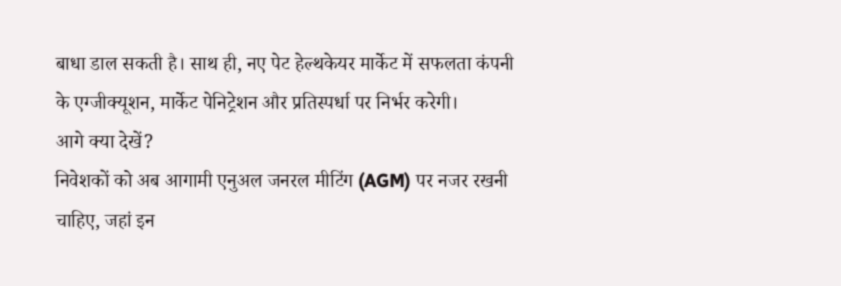बाधा डाल सकती है। साथ ही, नए पेट हेल्थकेयर मार्केट में सफलता कंपनी के एग्जीक्यूशन, मार्केट पेनिट्रेशन और प्रतिस्पर्धा पर निर्भर करेगी।
आगे क्या देखें?
निवेशकों को अब आगामी एनुअल जनरल मीटिंग (AGM) पर नजर रखनी चाहिए, जहां इन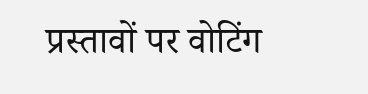प्रस्तावों पर वोटिंग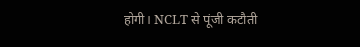होगी। NCLT से पूंजी कटौती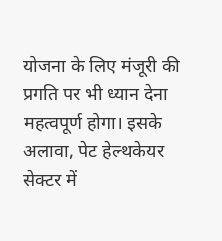योजना के लिए मंजूरी की प्रगति पर भी ध्यान देना महत्वपूर्ण होगा। इसके अलावा, पेट हेल्थकेयर सेक्टर में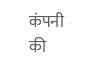कंपनी की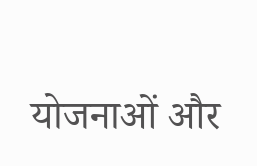योजनाओं और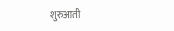शुरुआती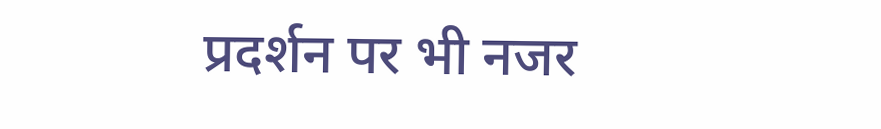प्रदर्शन पर भी नजर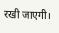रखी जाएगी।